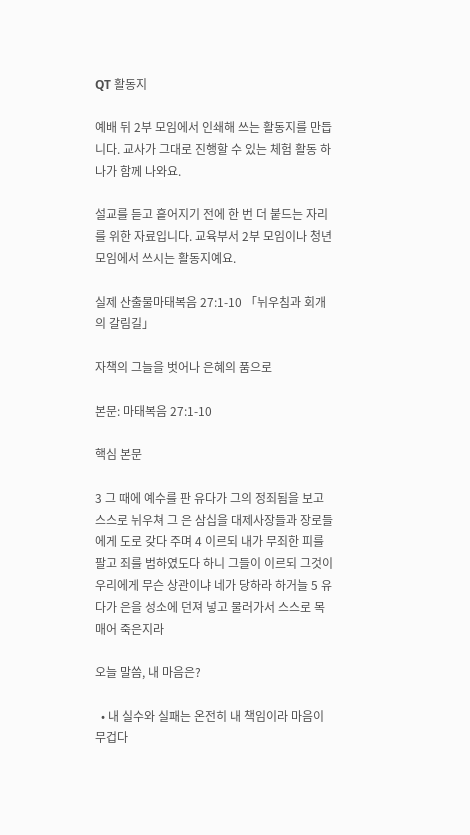QT 활동지

예배 뒤 2부 모임에서 인쇄해 쓰는 활동지를 만듭니다. 교사가 그대로 진행할 수 있는 체험 활동 하나가 함께 나와요.

설교를 듣고 흩어지기 전에 한 번 더 붙드는 자리를 위한 자료입니다. 교육부서 2부 모임이나 청년 모임에서 쓰시는 활동지예요.

실제 산출물마태복음 27:1-10 「뉘우침과 회개의 갈림길」

자책의 그늘을 벗어나 은혜의 품으로

본문: 마태복음 27:1-10

핵심 본문

3 그 때에 예수를 판 유다가 그의 정죄됨을 보고 스스로 뉘우쳐 그 은 삼십을 대제사장들과 장로들에게 도로 갖다 주며 4 이르되 내가 무죄한 피를 팔고 죄를 범하였도다 하니 그들이 이르되 그것이 우리에게 무슨 상관이냐 네가 당하라 하거늘 5 유다가 은을 성소에 던져 넣고 물러가서 스스로 목매어 죽은지라

오늘 말씀, 내 마음은?

  • 내 실수와 실패는 온전히 내 책임이라 마음이 무겁다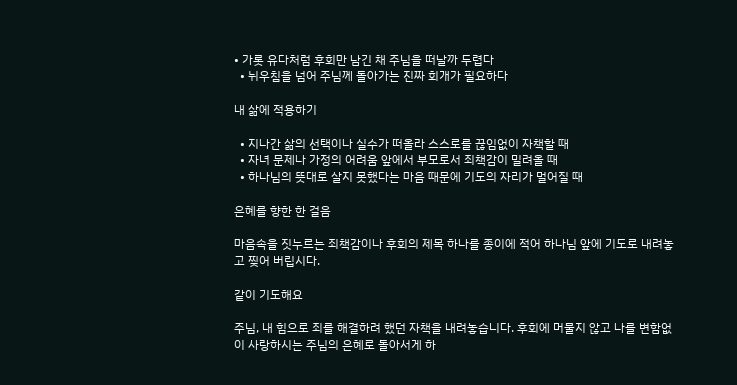• 가롯 유다처럼 후회만 남긴 채 주님을 떠날까 두렵다
  • 뉘우침을 넘어 주님께 돌아가는 진짜 회개가 필요하다

내 삶에 적용하기

  • 지나간 삶의 선택이나 실수가 떠올라 스스로를 끊임없이 자책할 때
  • 자녀 문제나 가정의 어려움 앞에서 부모로서 죄책감이 밀려올 때
  • 하나님의 뜻대로 살지 못했다는 마음 때문에 기도의 자리가 멀어질 때

은혜를 향한 한 걸음

마음속을 짓누르는 죄책감이나 후회의 제목 하나를 종이에 적어 하나님 앞에 기도로 내려놓고 찢어 버립시다.

같이 기도해요

주님, 내 힘으로 죄를 해결하려 했던 자책을 내려놓습니다. 후회에 머물지 않고 나를 변함없이 사랑하시는 주님의 은혜로 돌아서게 하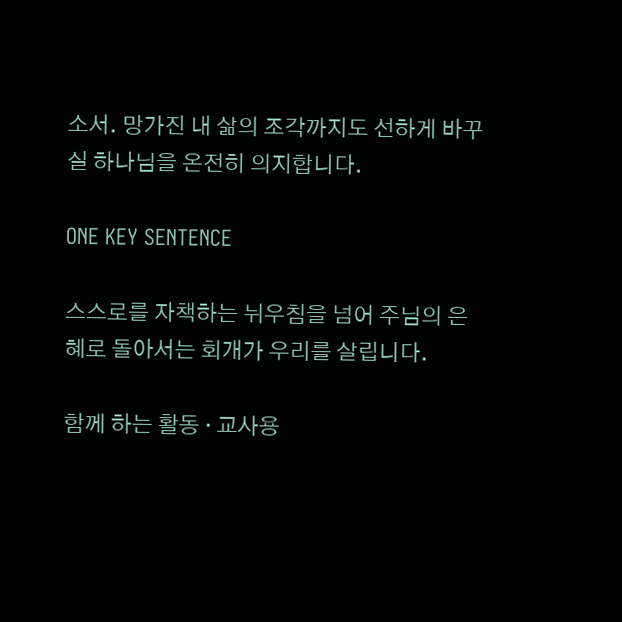소서. 망가진 내 삶의 조각까지도 선하게 바꾸실 하나님을 온전히 의지합니다.

ONE KEY SENTENCE

스스로를 자책하는 뉘우침을 넘어 주님의 은혜로 돌아서는 회개가 우리를 살립니다.

함께 하는 활동 · 교사용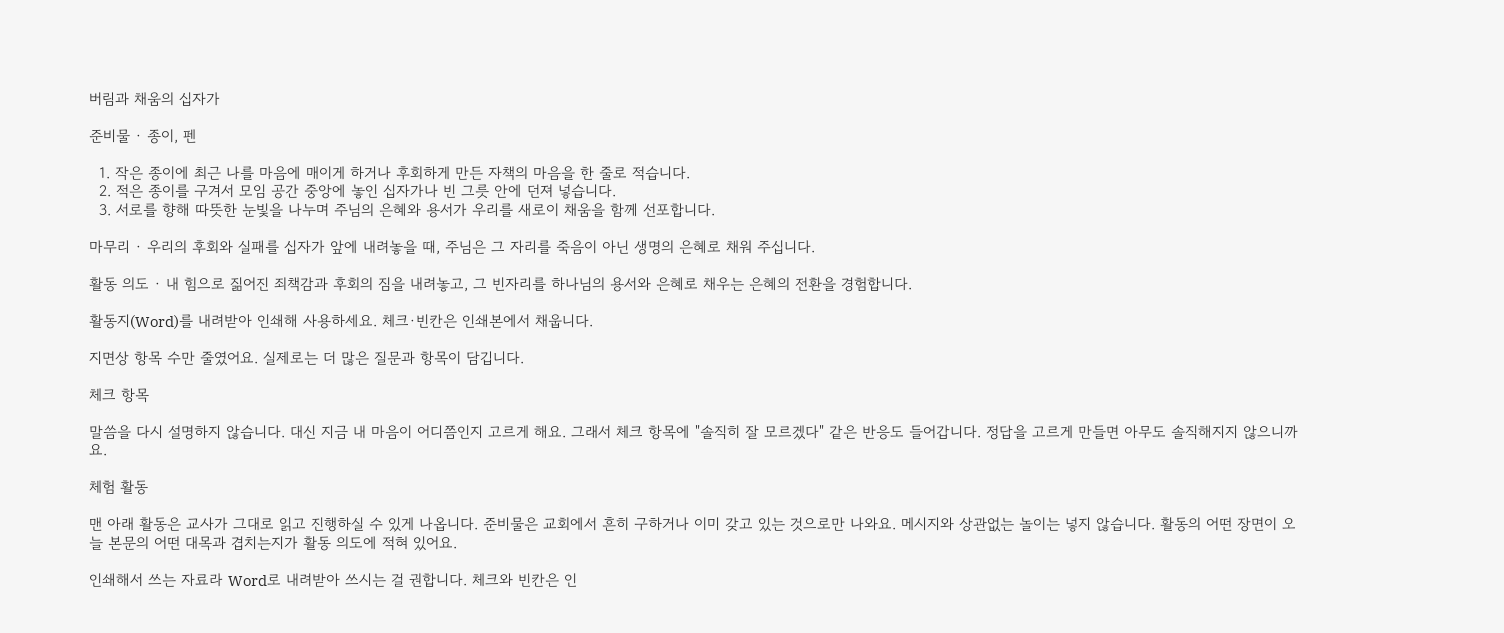버림과 채움의 십자가

준비물 · 종이, 펜

  1. 작은 종이에 최근 나를 마음에 매이게 하거나 후회하게 만든 자책의 마음을 한 줄로 적습니다.
  2. 적은 종이를 구겨서 모임 공간 중앙에 놓인 십자가나 빈 그릇 안에 던져 넣습니다.
  3. 서로를 향해 따뜻한 눈빛을 나누며 주님의 은혜와 용서가 우리를 새로이 채움을 함께 선포합니다.

마무리 · 우리의 후회와 실패를 십자가 앞에 내려놓을 때, 주님은 그 자리를 죽음이 아닌 생명의 은혜로 채워 주십니다.

활동 의도 · 내 힘으로 짊어진 죄책감과 후회의 짐을 내려놓고, 그 빈자리를 하나님의 용서와 은혜로 채우는 은혜의 전환을 경험합니다.

활동지(Word)를 내려받아 인쇄해 사용하세요. 체크·빈칸은 인쇄본에서 채웁니다.

지면상 항목 수만 줄였어요. 실제로는 더 많은 질문과 항목이 담깁니다.

체크 항목

말씀을 다시 설명하지 않습니다. 대신 지금 내 마음이 어디쯤인지 고르게 해요. 그래서 체크 항목에 "솔직히 잘 모르겠다" 같은 반응도 들어갑니다. 정답을 고르게 만들면 아무도 솔직해지지 않으니까요.

체험 활동

맨 아래 활동은 교사가 그대로 읽고 진행하실 수 있게 나옵니다. 준비물은 교회에서 흔히 구하거나 이미 갖고 있는 것으로만 나와요. 메시지와 상관없는 놀이는 넣지 않습니다. 활동의 어떤 장면이 오늘 본문의 어떤 대목과 겹치는지가 활동 의도에 적혀 있어요.

인쇄해서 쓰는 자료라 Word로 내려받아 쓰시는 걸 권합니다. 체크와 빈칸은 인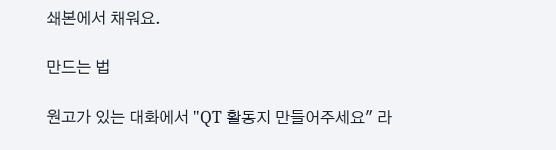쇄본에서 채워요.

만드는 법

원고가 있는 대화에서 "QT 활동지 만들어주세요" 라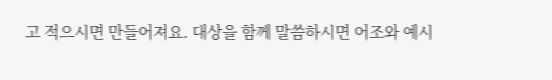고 적으시면 만들어져요. 대상을 함께 말씀하시면 어조와 예시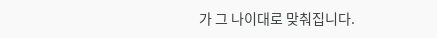가 그 나이대로 맞춰집니다.